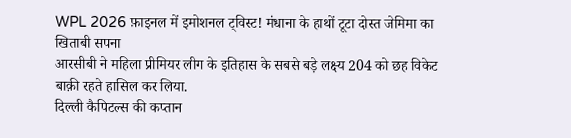WPL 2026 फ़ाइनल में इमोशनल ट्विस्ट! मंधाना के हाथों टूटा दोस्त जेमिमा का खिताबी सपना
आरसीबी ने महिला प्रीमियर लीग के इतिहास के सबसे बड़े लक्ष्य 204 को छह विकेट बाक़ी रहते हासिल कर लिया.
दिल्ली कैपिटल्स की कप्तान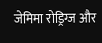जेमिमा रोड्रिग्ज और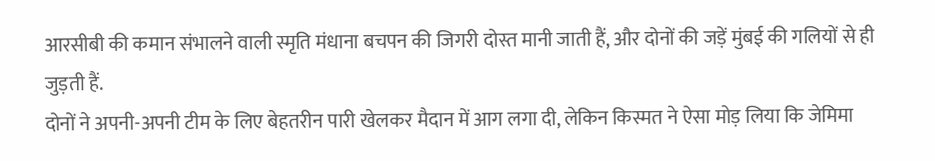आरसीबी की कमान संभालने वाली स्मृति मंधाना बचपन की जिगरी दोस्त मानी जाती हैं, और दोनों की जड़ें मुंबई की गलियों से ही जुड़ती हैं.
दोनों ने अपनी-अपनी टीम के लिए बेहतरीन पारी खेलकर मैदान में आग लगा दी, लेकिन किस्मत ने ऐसा मोड़ लिया कि जेमिमा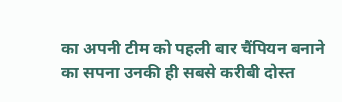का अपनी टीम को पहली बार चैंपियन बनाने का सपना उनकी ही सबसे करीबी दोस्त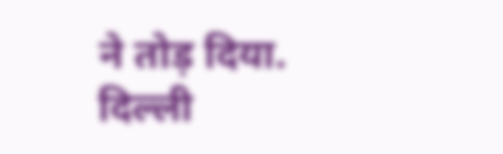ने तोड़ दिया.
दिल्ली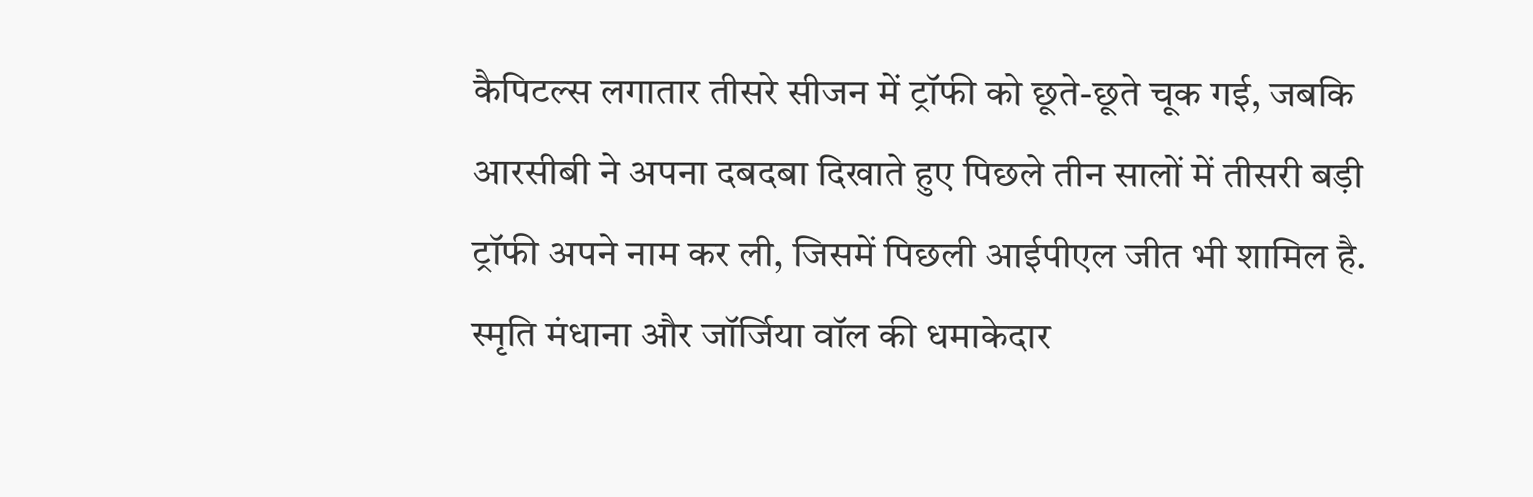कैपिटल्स लगातार तीसरे सीजन में ट्रॉफी को छूते-छूते चूक गई, जबकि आरसीबी ने अपना दबदबा दिखाते हुए पिछले तीन सालों में तीसरी बड़ी ट्रॉफी अपने नाम कर ली, जिसमें पिछली आईपीएल जीत भी शामिल है.
स्मृति मंधाना और जॉर्जिया वॉल की धमाकेदार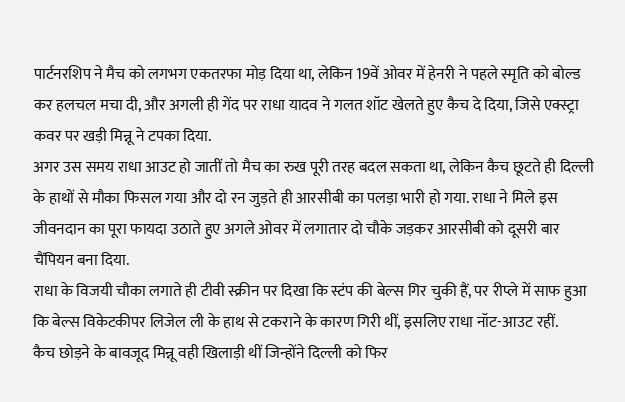पार्टनरशिप ने मैच को लगभग एकतरफा मोड़ दिया था, लेकिन 19वें ओवर में हेनरी ने पहले स्मृति को बोल्ड कर हलचल मचा दी, और अगली ही गेंद पर राधा यादव ने गलत शॉट खेलते हुए कैच दे दिया, जिसे एक्स्ट्रा कवर पर खड़ी मिन्नू ने टपका दिया.
अगर उस समय राधा आउट हो जातीं तो मैच का रुख पूरी तरह बदल सकता था, लेकिन कैच छूटते ही दिल्ली के हाथों से मौका फिसल गया और दो रन जुड़ते ही आरसीबी का पलड़ा भारी हो गया. राधा ने मिले इस जीवनदान का पूरा फायदा उठाते हुए अगले ओवर में लगातार दो चौके जड़कर आरसीबी को दूसरी बार चैंपियन बना दिया.
राधा के विजयी चौका लगाते ही टीवी स्क्रीन पर दिखा कि स्टंप की बेल्स गिर चुकी हैं, पर रीप्ले में साफ हुआ कि बेल्स विकेटकीपर लिजेल ली के हाथ से टकराने के कारण गिरी थीं, इसलिए राधा नॉट-आउट रहीं.
कैच छोड़ने के बावजूद मिन्नू वही खिलाड़ी थीं जिन्होंने दिल्ली को फिर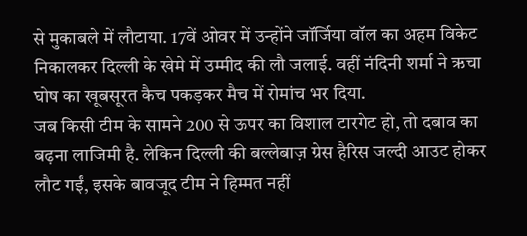से मुकाबले में लौटाया. 17वें ओवर में उन्होंने जॉर्जिया वॉल का अहम विकेट निकालकर दिल्ली के खेमे में उम्मीद की लौ जलाई. वहीं नंदिनी शर्मा ने ऋचा घोष का खूबसूरत कैच पकड़कर मैच में रोमांच भर दिया.
जब किसी टीम के सामने 200 से ऊपर का विशाल टारगेट हो, तो दबाव का बढ़ना लाजिमी है. लेकिन दिल्ली की बल्लेबाज़ ग्रेस हैरिस जल्दी आउट होकर लौट गईं, इसके बावजूद टीम ने हिम्मत नहीं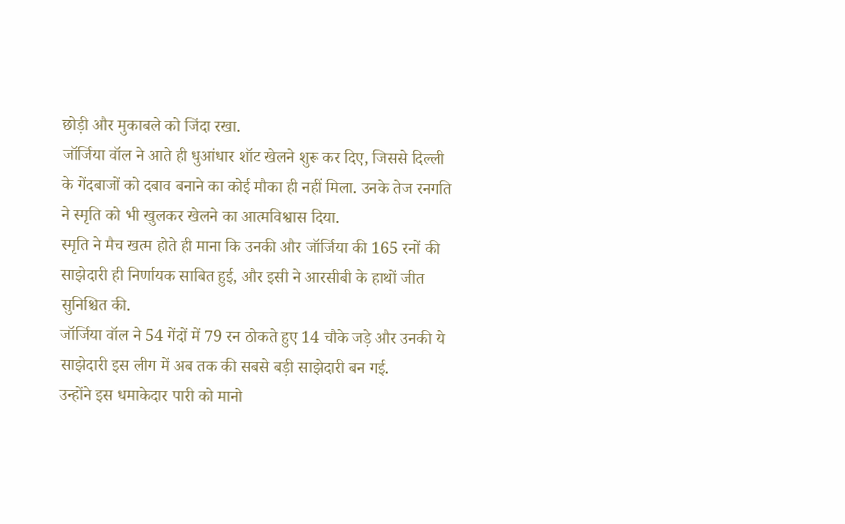छोड़ी और मुकाबले को जिंदा रखा.
जॉर्जिया वॉल ने आते ही धुआंधार शॉट खेलने शुरू कर दिए, जिससे दिल्ली के गेंदबाजों को दबाव बनाने का कोई मौका ही नहीं मिला. उनके तेज रनगति ने स्मृति को भी खुलकर खेलने का आत्मविश्वास दिया.
स्मृति ने मैच खत्म होते ही माना कि उनकी और जॉर्जिया की 165 रनों की साझेदारी ही निर्णायक साबित हुई, और इसी ने आरसीबी के हाथों जीत सुनिश्चित की.
जॉर्जिया वॉल ने 54 गेंदों में 79 रन ठोकते हुए 14 चौके जड़े और उनकी ये साझेदारी इस लीग में अब तक की सबसे बड़ी साझेदारी बन गई.
उन्होंने इस धमाकेदार पारी को मानो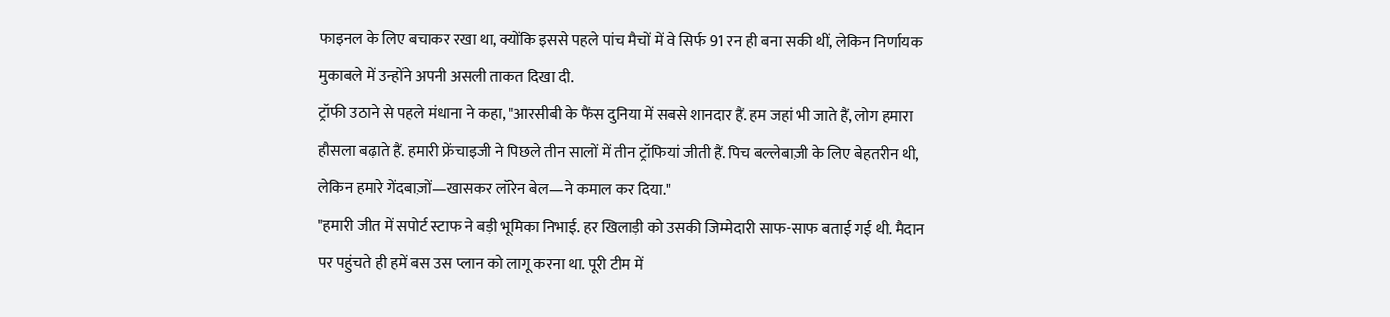फाइनल के लिए बचाकर रखा था, क्योंकि इससे पहले पांच मैचों में वे सिर्फ 91 रन ही बना सकी थीं, लेकिन निर्णायक मुकाबले में उन्होंने अपनी असली ताकत दिखा दी.
ट्रॉफी उठाने से पहले मंधाना ने कहा, "आरसीबी के फैंस दुनिया में सबसे शानदार हैं. हम जहां भी जाते हैं, लोग हमारा हौसला बढ़ाते हैं. हमारी फ्रेंचाइजी ने पिछले तीन सालों में तीन ट्रॉफियां जीती हैं. पिच बल्लेबाज़ी के लिए बेहतरीन थी, लेकिन हमारे गेंदबाज़ों—खासकर लॉरेन बेल—ने कमाल कर दिया."
"हमारी जीत में सपोर्ट स्टाफ ने बड़ी भूमिका निभाई. हर खिलाड़ी को उसकी जिम्मेदारी साफ-साफ बताई गई थी. मैदान पर पहुंचते ही हमें बस उस प्लान को लागू करना था. पूरी टीम में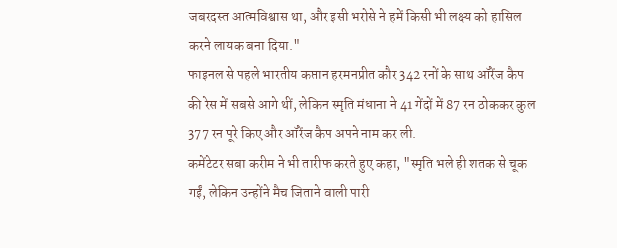जबरदस्त आत्मविश्वास था, और इसी भरोसे ने हमें किसी भी लक्ष्य को हासिल करने लायक बना दिया."
फाइनल से पहले भारतीय कप्तान हरमनप्रीत कौर 342 रनों के साथ ऑरेंज कैप की रेस में सबसे आगे थीं, लेकिन स्मृति मंधाना ने 41 गेंदों में 87 रन ठोककर कुल 377 रन पूरे किए और ऑरेंज कैप अपने नाम कर ली.
कमेंटेटर सबा करीम ने भी तारीफ करते हुए कहा, "स्मृति भले ही शतक से चूक गईं, लेकिन उन्होंने मैच जिताने वाली पारी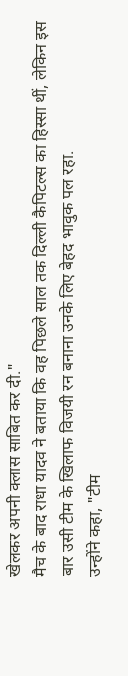खेलकर अपनी क्लास साबित कर दी."
मैच के बाद राधा यादव ने बताया कि वह पिछले साल तक दिल्ली कैपिटल्स का हिस्सा थीं, लेकिन इस बार उसी टीम के खिलाफ विजयी रन बनाना उनके लिए बेहद भावुक पल रहा.
उन्होंने कहा, "टीम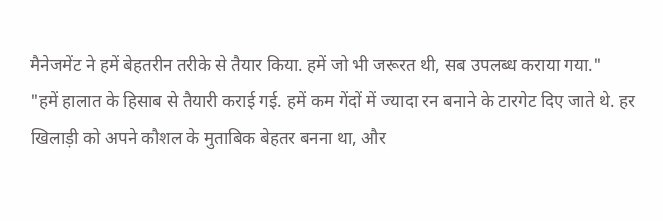मैनेजमेंट ने हमें बेहतरीन तरीके से तैयार किया. हमें जो भी जरूरत थी, सब उपलब्ध कराया गया."
"हमें हालात के हिसाब से तैयारी कराई गई. हमें कम गेंदों में ज्यादा रन बनाने के टारगेट दिए जाते थे. हर खिलाड़ी को अपने कौशल के मुताबिक बेहतर बनना था, और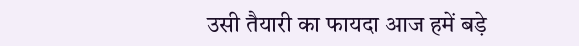उसी तैयारी का फायदा आज हमें बड़े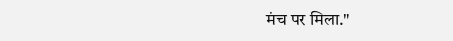मंच पर मिला."